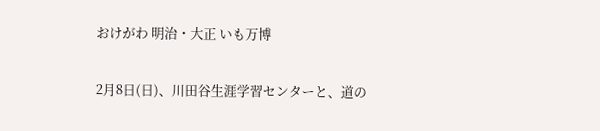おけがわ 明治・大正 いも万博

2月8日(日)、川田谷生涯学習センターと、道の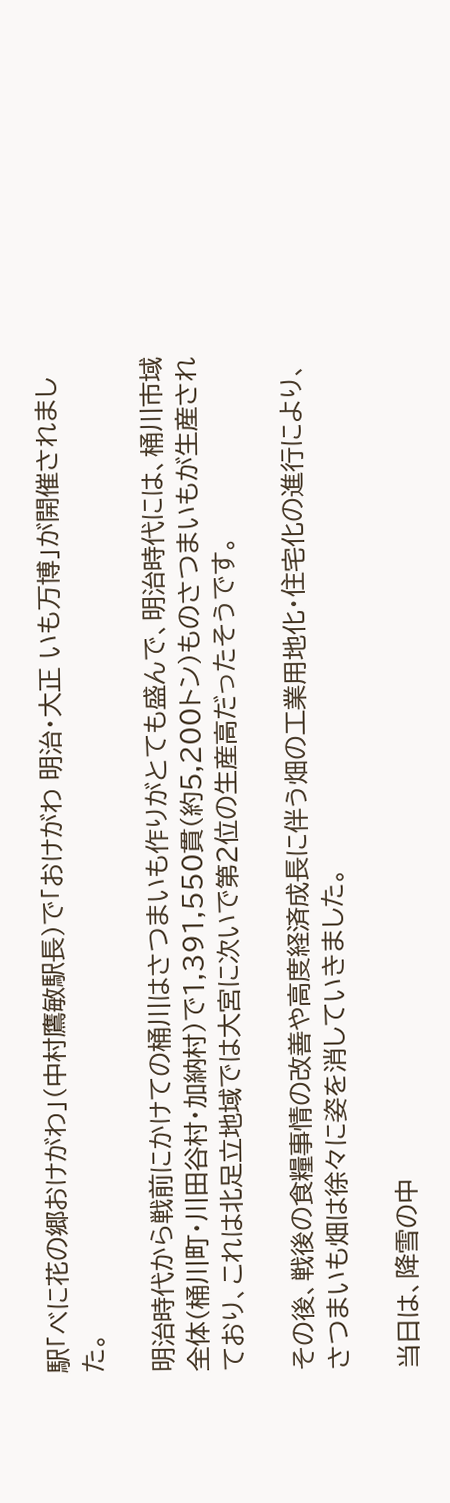駅「べに花の郷おけがわ」(中村鷹敏駅長)で「おけがわ 明治・大正 いも万博」が開催されました。

明治時代から戦前にかけての桶川はさつまいも作りがとても盛んで、明治時代には、桶川市域全体(桶川町・川田谷村・加納村)で1,391,550貫(約5,200トン)ものさつまいもが生産されており、これは北足立地域では大宮に次いで第2位の生産高だったそうです。

その後、戦後の食糧事情の改善や高度経済成長に伴う畑の工業用地化・住宅化の進行により、さつまいも畑は徐々に姿を消していきました。

当日は、降雪の中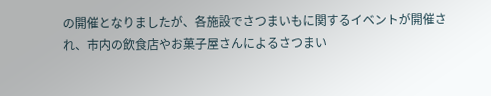の開催となりましたが、各施設でさつまいもに関するイベントが開催され、市内の飲食店やお菓子屋さんによるさつまい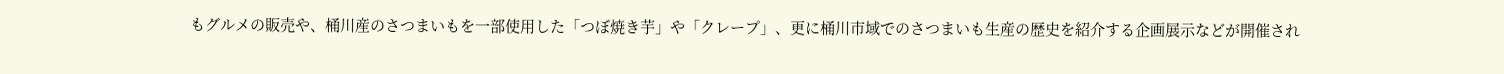もグルメの販売や、桶川産のさつまいもを一部使用した「つぼ焼き芋」や「クレープ」、更に桶川市域でのさつまいも生産の歴史を紹介する企画展示などが開催され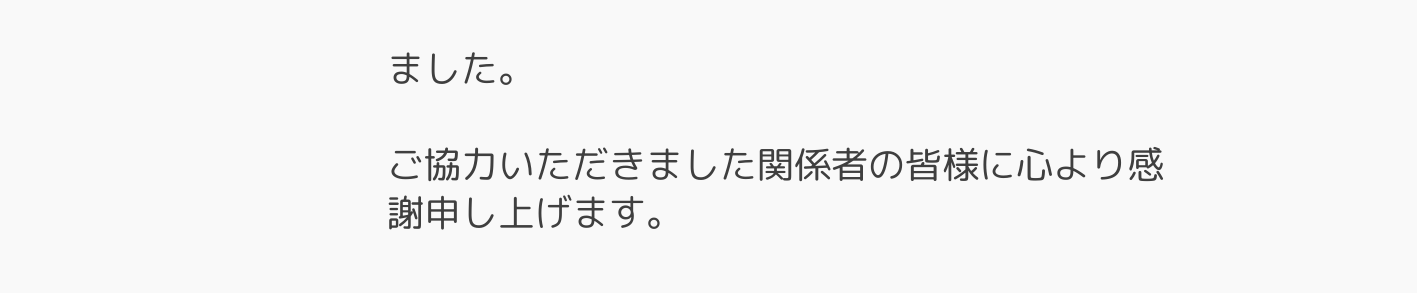ました。

ご協力いただきました関係者の皆様に心より感謝申し上げます。